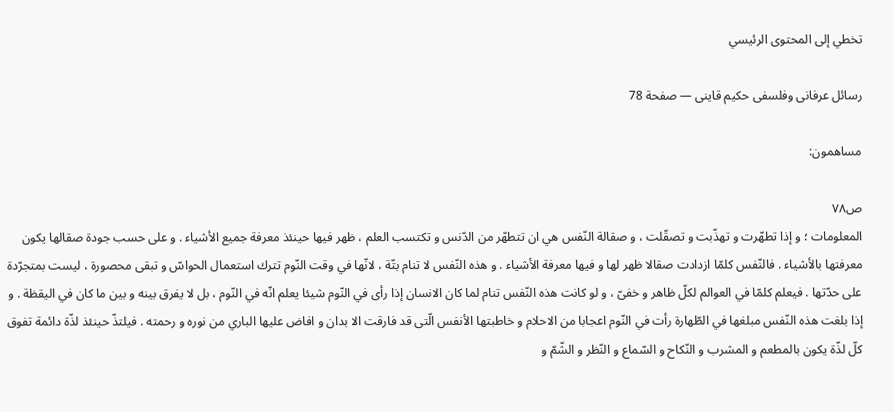تخطي إلى المحتوى الرئيسي

رسائل عرفانى وفلسفى حكيم قاينى — صفحة 78

مساهمون:

ص٧٨
المعلومات ؛ و إذا تطهّرت و تهذّبت و تصقّلت ، و صقالة النّفس هي ان تتطهّر من الدّنس و تكتسب العلم ، ظهر فيها حينئذ معرفة جميع الأشياء . و على حسب جودة صقالها يكون معرفتها بالأشياء . فالنّفس كلمّا ازدادت صقالا ظهر لها و فيها معرفة الأشياء . و هذه النّفس لا تنام بتّة ، لانّها في وقت النّوم تترك استعمال الحواسّ و تبقى محصورة ، ليست بمتجرّدة على حدّتها . فيعلم كلمّا في العوالم لكلّ ظاهر و خفىّ ، و لو كانت هذه النّفس تنام لما كان الانسان إذا رأى في النّوم شيئا يعلم انّه في النّوم ، بل لا يفرق بينه و بين ما كان في اليقظة . و إذا بلغت هذه النّفس مبلغها في الطّهارة رأت في النّوم اعجابا من الاحلام و خاطبتها الأنفس الّتى قد فارقت الا بدان و افاض عليها الباري من نوره و رحمته . فيلتذّ حينئذ لذّة دائمة تفوق كلّ لذّة يكون بالمطعم و المشرب و النّكاح و السّماع و النّظر و الشّمّ و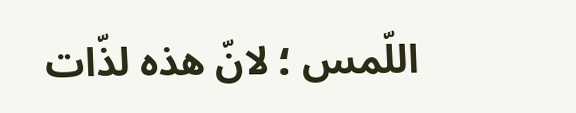اللّمس ؛ لانّ هذه لذّات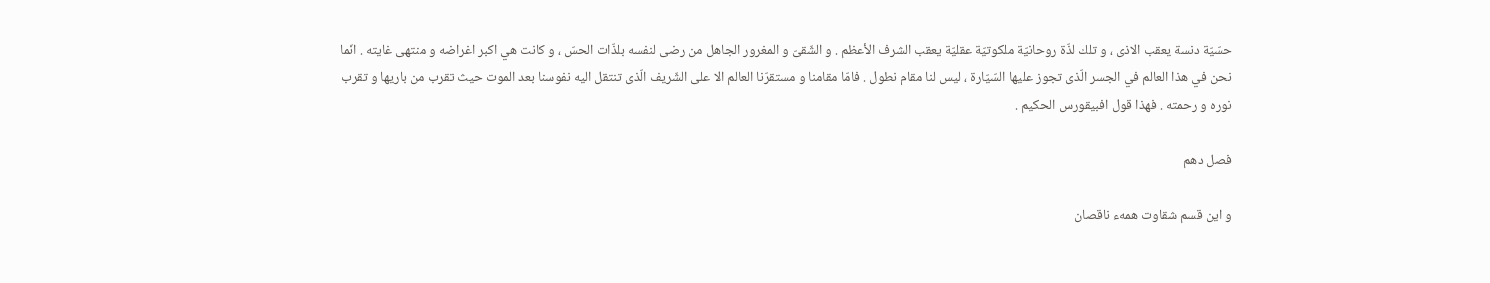حسّيّة دنسة يعقب الاذى ، و تلك لذّة روحانيّة ملكوتيّة عقليّة يعقب الشرف الأعظم . و الشّقىّ و المغرور الجاهل من رضى لنفسه بلذّات الحسّ ، و كانت هي اكبر اغراضه و منتهى غايته . انّما نحن في هذا العالم في الجسر الّذى تجوز عليها السّيّارة ، ليس لنا مقام نطول . فامّا مقامنا و مستقرّنا العالم الا على الشّريف الّذى تنتقل اليه نفوسنا بعد الموت حيث تقرب من باريها و تقرب نوره و رحمته . فهذا قول افبيقورس الحكيم .

فصل دهم

و اين قسم شقاوت همهء ناقصان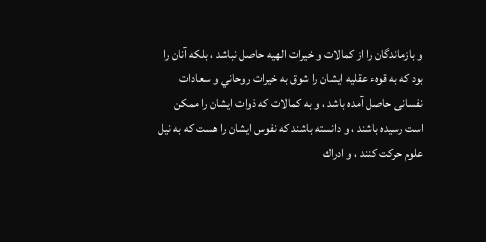و بازماندگان را از كمالات و خيرات الهيه حاصل نباشد ، بلكه آنان را بود كه به قوهء عقليه ايشان را شوق به خيرات روحاني و سعادات نفسانى حاصل آمده باشد ، و به كمالات كه ذوات ايشان را ممكن است رسيده باشند ، و دانسته باشند كه نفوس ايشان را هست كه به نيل علوم حركت كنند ، و ادراك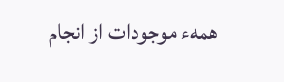همهء موجودات از انجام